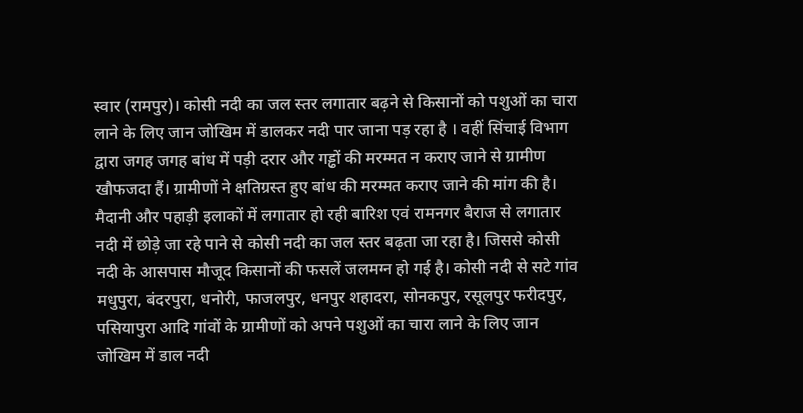स्वार (रामपुर)। कोसी नदी का जल स्तर लगातार बढ़ने से किसानों को पशुओं का चारा लाने के लिए जान जोखिम में डालकर नदी पार जाना पड़ रहा है । वहीं सिंचाई विभाग द्वारा जगह जगह बांध में पड़ी दरार और गड्ढों की मरम्मत न कराए जाने से ग्रामीण खौफजदा हैं। ग्रामीणों ने क्षतिग्रस्त हुए बांध की मरम्मत कराए जाने की मांग की है।
मैदानी और पहाड़ी इलाकों में लगातार हो रही बारिश एवं रामनगर बैराज से लगातार नदी में छोड़े जा रहे पाने से कोसी नदी का जल स्तर बढ़ता जा रहा है। जिससे कोसी नदी के आसपास मौजूद किसानों की फसलें जलमग्न हो गई है। कोसी नदी से सटे गांव मधुपुरा, बंदरपुरा, धनोरी, फाजलपुर, धनपुर शहादरा, सोनकपुर, रसूलपुर फरीदपुर, पसियापुरा आदि गांवों के ग्रामीणों को अपने पशुओं का चारा लाने के लिए जान जोखिम में डाल नदी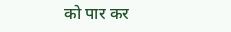को पार कर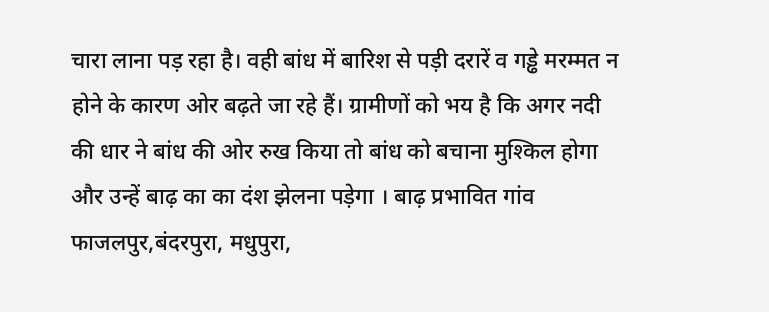चारा लाना पड़ रहा है। वही बांध में बारिश से पड़ी दरारें व गड्ढे मरम्मत न होने के कारण ओर बढ़ते जा रहे हैं। ग्रामीणों को भय है कि अगर नदी की धार ने बांध की ओर रुख किया तो बांध को बचाना मुश्किल होगा और उन्हें बाढ़ का का दंश झेलना पड़ेगा । बाढ़ प्रभावित गांव फाजलपुर,बंदरपुरा, मधुपुरा,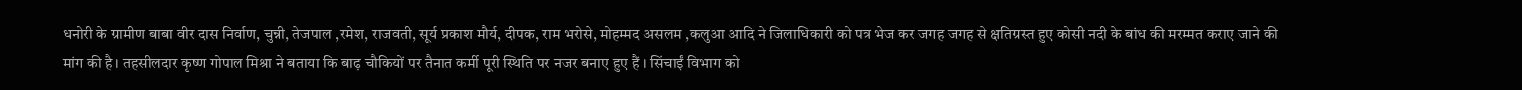धनोरी के ग्रामीण बाबा वीर दास निर्वाण, चुन्नी, तेजपाल ,रमेश, राजवती, सूर्य प्रकाश मौर्य, दीपक, राम भरोसे, मोहम्मद असलम ,कलुआ आदि ने जिलाधिकारी को पत्र भेज कर जगह जगह से क्षतिग्रस्त हुए कोसी नदी के बांध की मरम्मत कराए जाने की मांग की है। तहसीलदार कृष्ण गोपाल मिश्रा ने बताया कि बाढ़ चौकियों पर तैनात कर्मी पूरी स्थिति पर नजर बनाए हुए हैं । सिंचाईं विभाग को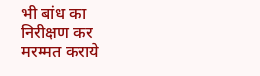भी बांध का निरीक्षण कर मरम्मत कराये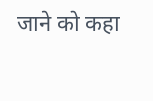जाने को कहा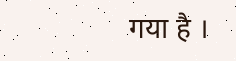गया है ।